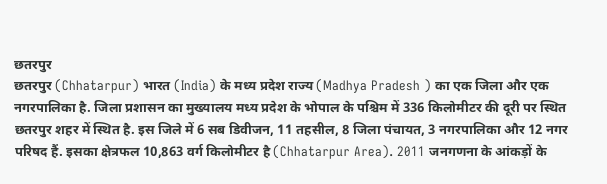छतरपुर
छतरपुर (Chhatarpur) भारत (India) के मध्य प्रदेश राज्य (Madhya Pradesh ) का एक जिला और एक नगरपालिका है. जिला प्रशासन का मुख्यालय मध्य प्रदेश के भोपाल के पश्चिम में 336 किलोमीटर की दूरी पर स्थित छतरपुर शहर में स्थित है. इस जिले में 6 सब डिवीजन, 11 तहसील, 8 जिला पंचायत, 3 नगरपालिका और 12 नगर परिषद हैं. इसका क्षेत्रफल 10,863 वर्ग किलोमीटर है (Chhatarpur Area). 2011 जनगणना के आंकड़ों के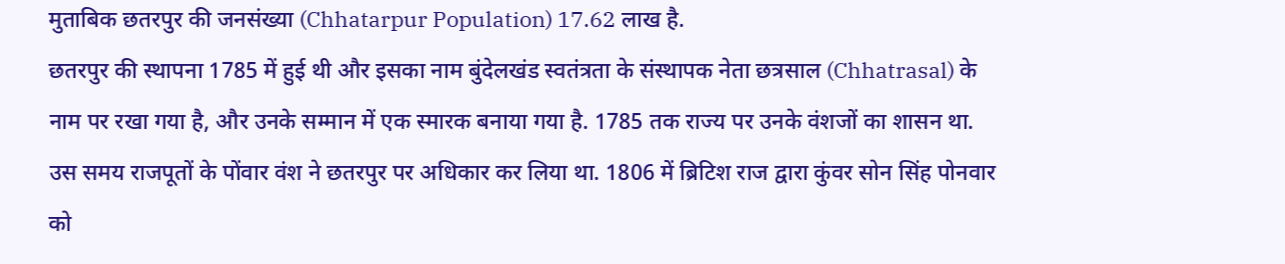मुताबिक छतरपुर की जनसंख्या (Chhatarpur Population) 17.62 लाख है.
छतरपुर की स्थापना 1785 में हुई थी और इसका नाम बुंदेलखंड स्वतंत्रता के संस्थापक नेता छत्रसाल (Chhatrasal) के नाम पर रखा गया है, और उनके सम्मान में एक स्मारक बनाया गया है. 1785 तक राज्य पर उनके वंशजों का शासन था. उस समय राजपूतों के पोंवार वंश ने छतरपुर पर अधिकार कर लिया था. 1806 में ब्रिटिश राज द्वारा कुंवर सोन सिंह पोनवार को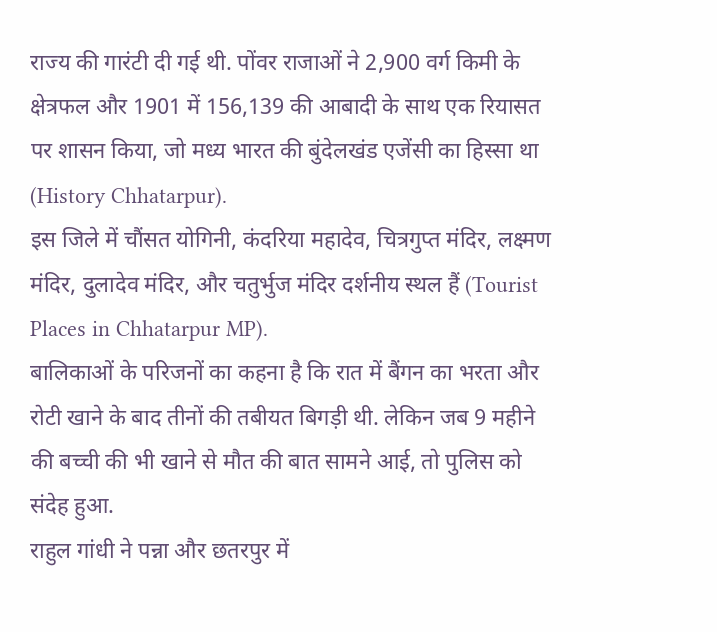राज्य की गारंटी दी गई थी. पोंवर राजाओं ने 2,900 वर्ग किमी के क्षेत्रफल और 1901 में 156,139 की आबादी के साथ एक रियासत पर शासन किया, जो मध्य भारत की बुंदेलखंड एजेंसी का हिस्सा था (History Chhatarpur).
इस जिले में चौंसत योगिनी, कंदरिया महादेव, चित्रगुप्त मंदिर, लक्ष्मण मंदिर, दुलादेव मंदिर, और चतुर्भुज मंदिर दर्शनीय स्थल हैं (Tourist Places in Chhatarpur MP).
बालिकाओं के परिजनों का कहना है कि रात में बैंगन का भरता और रोटी खाने के बाद तीनों की तबीयत बिगड़ी थी. लेकिन जब 9 महीने की बच्ची की भी खाने से मौत की बात सामने आई, तो पुलिस को संदेह हुआ.
राहुल गांधी ने पन्ना और छतरपुर में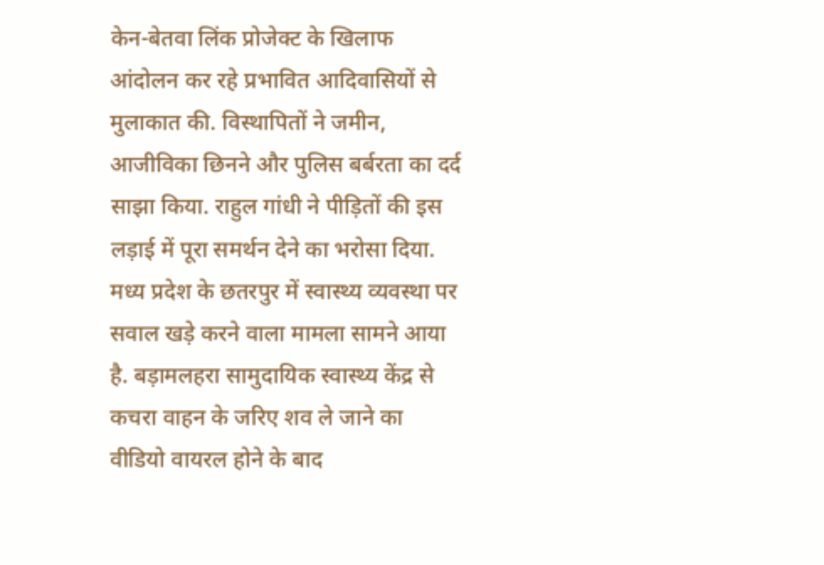केन-बेतवा लिंक प्रोजेक्ट के खिलाफ आंदोलन कर रहे प्रभावित आदिवासियों से मुलाकात की. विस्थापितों ने जमीन, आजीविका छिनने और पुलिस बर्बरता का दर्द साझा किया. राहुल गांधी ने पीड़ितों की इस लड़ाई में पूरा समर्थन देने का भरोसा दिया.
मध्य प्रदेश के छतरपुर में स्वास्थ्य व्यवस्था पर सवाल खड़े करने वाला मामला सामने आया है. बड़ामलहरा सामुदायिक स्वास्थ्य केंद्र से कचरा वाहन के जरिए शव ले जाने का वीडियो वायरल होने के बाद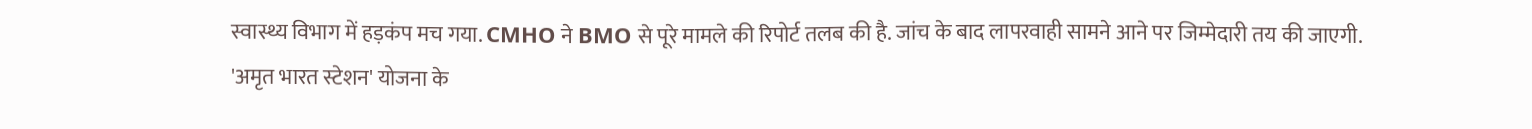स्वास्थ्य विभाग में हड़कंप मच गया. CMHO ने BMO से पूरे मामले की रिपोर्ट तलब की है. जांच के बाद लापरवाही सामने आने पर जिम्मेदारी तय की जाएगी.
'अमृत भारत स्टेशन' योजना के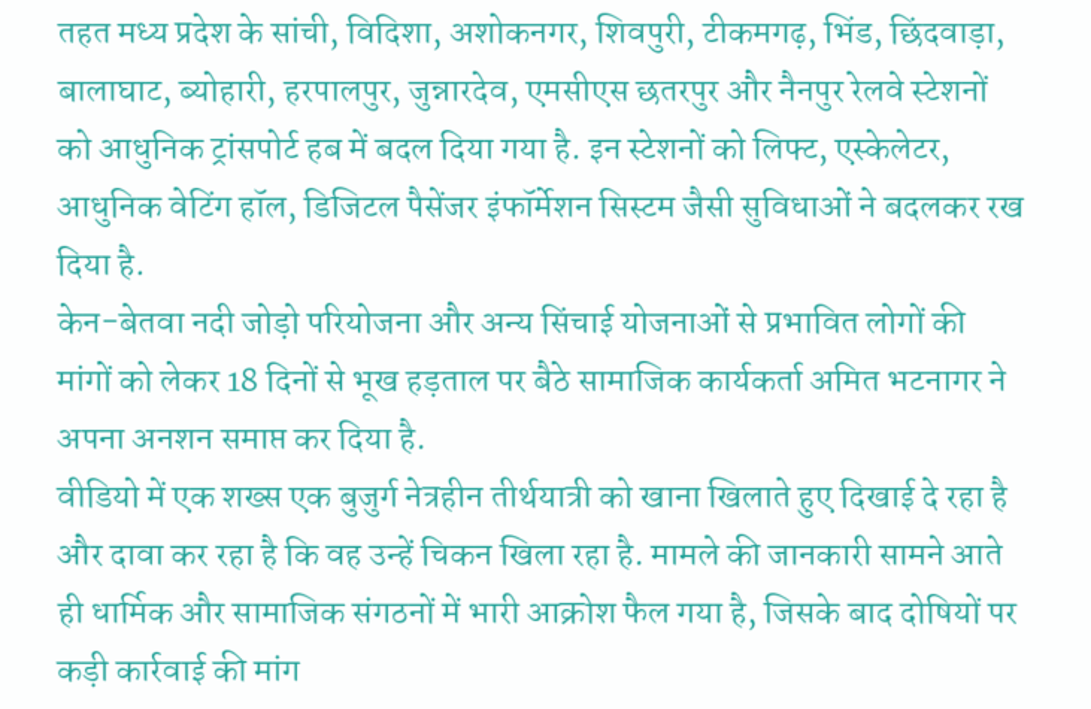तहत मध्य प्रदेश के सांची, विदिशा, अशोकनगर, शिवपुरी, टीकमगढ़, भिंड, छिंदवाड़ा, बालाघाट, ब्योहारी, हरपालपुर, जुन्नारदेव, एमसीएस छतरपुर और नैनपुर रेलवे स्टेशनों को आधुनिक ट्रांसपोर्ट हब में बदल दिया गया है. इन स्टेशनों को लिफ्ट, एस्केलेटर, आधुनिक वेटिंग हॉल, डिजिटल पैसेंजर इंफॉर्मेशन सिस्टम जैसी सुविधाओं ने बदलकर रख दिया है.
केन-बेतवा नदी जोड़ो परियोजना और अन्य सिंचाई योजनाओं से प्रभावित लोगों की मांगों को लेकर 18 दिनों से भूख हड़ताल पर बैठे सामाजिक कार्यकर्ता अमित भटनागर ने अपना अनशन समाप्त कर दिया है.
वीडियो में एक शख्स एक बुजुर्ग नेत्रहीन तीर्थयात्री को खाना खिलाते हुए दिखाई दे रहा है और दावा कर रहा है कि वह उन्हें चिकन खिला रहा है. मामले की जानकारी सामने आते ही धार्मिक और सामाजिक संगठनों में भारी आक्रोश फैल गया है, जिसके बाद दोषियों पर कड़ी कार्रवाई की मांग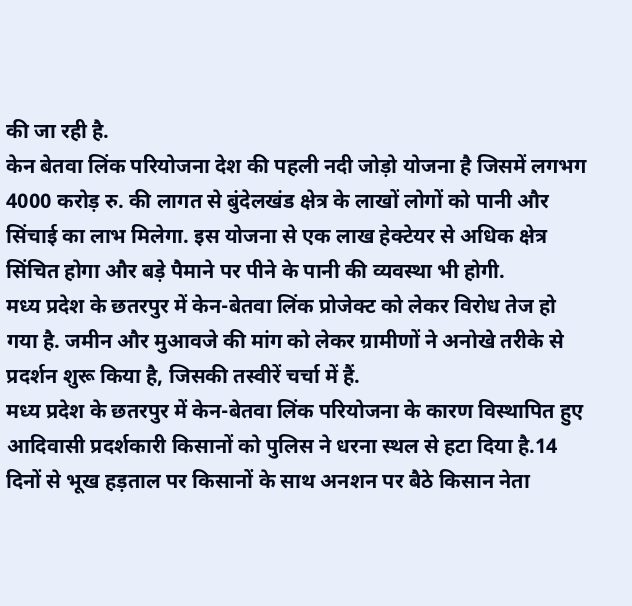की जा रही है.
केन बेतवा लिंक परियोजना देश की पहली नदी जोड़ो योजना है जिसमें लगभग 4000 करोड़ रु. की लागत से बुंदेलखंड क्षेत्र के लाखों लोगों को पानी और सिंचाई का लाभ मिलेगा. इस योजना से एक लाख हेक्टेयर से अधिक क्षेत्र सिंचित होगा और बड़े पैमाने पर पीने के पानी की व्यवस्था भी होगी.
मध्य प्रदेश के छतरपुर में केन-बेतवा लिंक प्रोजेक्ट को लेकर विरोध तेज हो गया है. जमीन और मुआवजे की मांग को लेकर ग्रामीणों ने अनोखे तरीके से प्रदर्शन शुरू किया है, जिसकी तस्वीरें चर्चा में हैं.
मध्य प्रदेश के छतरपुर में केन-बेतवा लिंक परियोजना के कारण विस्थापित हुए आदिवासी प्रदर्शकारी किसानों को पुलिस ने धरना स्थल से हटा दिया है.14 दिनों से भूख हड़ताल पर किसानों के साथ अनशन पर बैठे किसान नेता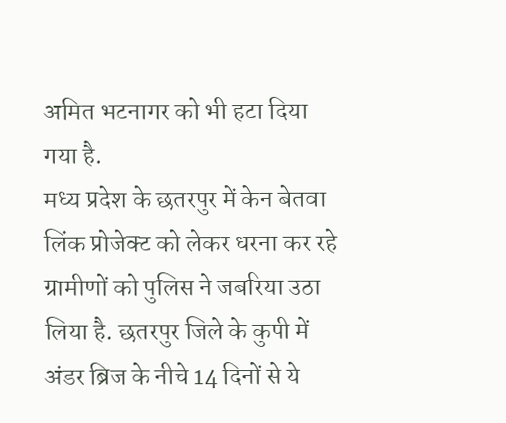अमित भटनागर को भी हटा दिया गया है.
मध्य प्रदेश के छतरपुर में केन बेतवा लिंक प्रोजेक्ट को लेकर धरना कर रहे ग्रामीणों को पुलिस ने जबरिया उठा लिया है. छतरपुर जिले के कुपी में अंडर ब्रिज के नीचे 14 दिनों से ये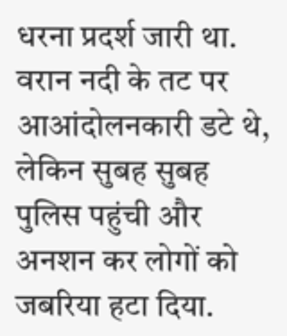धरना प्रदर्श जारी था. वरान नदी के तट पर आआंदोलनकारी डटे थे, लेकिन सुबह सुबह पुलिस पहुंची और अनशन कर लोगों को जबरिया हटा दिया.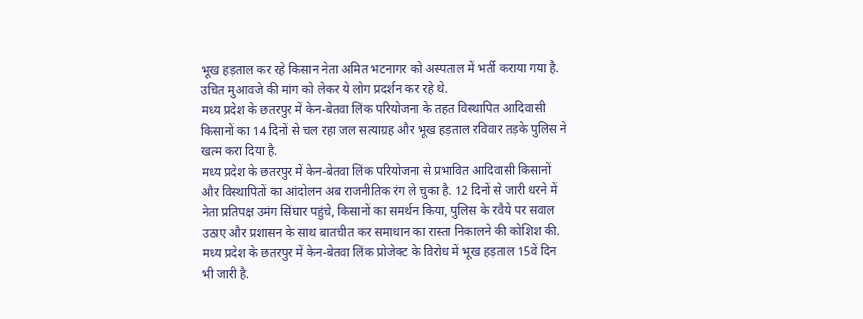भूख हड़ताल कर रहे किसान नेता अमित भटनागर को अस्पताल में भर्ती कराया गया है. उचित मुआवजे की मांग को लेकर ये लोग प्रदर्शन कर रहे थे.
मध्य प्रदेश के छतरपुर में केन-बेतवा लिंक परियोजना के तहत विस्थापित आदिवासी किसानों का 14 दिनों से चल रहा जल सत्याग्रह और भूख हड़ताल रविवार तड़के पुलिस ने खत्म करा दिया है.
मध्य प्रदेश के छतरपुर में केन-बेतवा लिंक परियोजना से प्रभावित आदिवासी किसानों और विस्थापितों का आंदोलन अब राजनीतिक रंग ले चुका है. 12 दिनों से जारी धरने में नेता प्रतिपक्ष उमंग सिंघार पहुंचे, किसानों का समर्थन किया, पुलिस के रवैये पर सवाल उठाए और प्रशासन के साथ बातचीत कर समाधान का रास्ता निकालने की कोशिश की.
मध्य प्रदेश के छतरपुर में केन-बेतवा लिंक प्रोजेक्ट के विरोध में भूख हड़ताल 15वें दिन भी जारी है.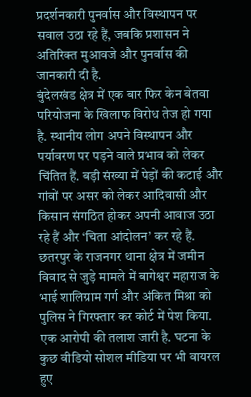प्रदर्शनकारी पुनर्वास और विस्थापन पर सवाल उठा रहे हैं, जबकि प्रशासन ने अतिरिक्त मुआवजे और पुनर्वास की जानकारी दी है.
बुंदेलखंड क्षेत्र में एक बार फिर केन बेतवा परियोजना के खिलाफ विरोध तेज हो गया है. स्थानीय लोग अपने विस्थापन और पर्यावरण पर पड़ने वाले प्रभाव को लेकर चिंतित हैं. बड़ी संख्या में पेड़ों की कटाई और गांवों पर असर को लेकर आदिवासी और किसान संगठित होकर अपनी आवाज उठा रहे हैं और ‘चिता आंदोलन’ कर रहे हैं.
छतरपुर के राजनगर थाना क्षेत्र में जमीन विवाद से जुड़े मामले में बागेश्वर महाराज के भाई शालिग्राम गर्ग और अंकित मिश्रा को पुलिस ने गिरफ्तार कर कोर्ट में पेश किया. एक आरोपी की तलाश जारी है. घटना के कुछ वीडियो सोशल मीडिया पर भी वायरल हुए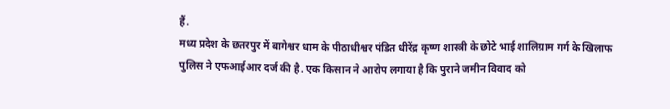हैं.
मध्य प्रदेश के छतरपुर में बागेश्वर धाम के पीठाधीश्वर पंडित धीरेंद्र कृष्ण शास्त्री के छोटे भाई शालिग्राम गर्ग के खिलाफ पुलिस ने एफआईआर दर्ज की है. एक किसान ने आरोप लगाया है कि पुराने जमीन विवाद को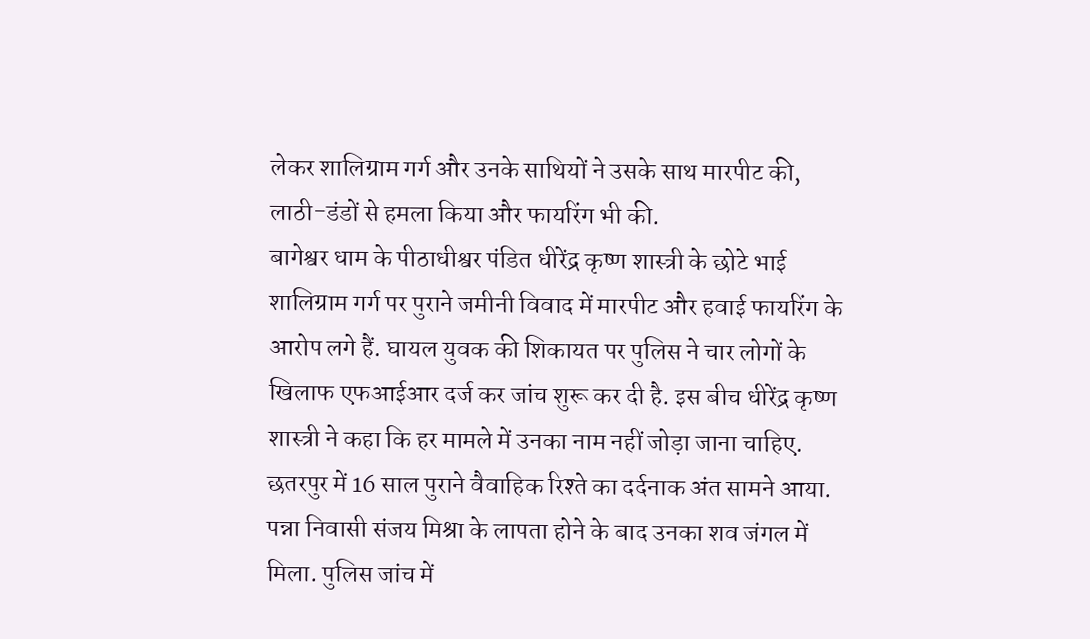लेकर शालिग्राम गर्ग और उनके साथियों ने उसके साथ मारपीट की, लाठी-डंडों से हमला किया और फायरिंग भी की.
बागेश्वर धाम के पीठाधीश्वर पंडित धीरेंद्र कृष्ण शास्त्री के छोटे भाई शालिग्राम गर्ग पर पुराने जमीनी विवाद में मारपीट और हवाई फायरिंग के आरोप लगे हैं. घायल युवक की शिकायत पर पुलिस ने चार लोगों के खिलाफ एफआईआर दर्ज कर जांच शुरू कर दी है. इस बीच धीरेंद्र कृष्ण शास्त्री ने कहा कि हर मामले में उनका नाम नहीं जोड़ा जाना चाहिए.
छतरपुर में 16 साल पुराने वैवाहिक रिश्ते का दर्दनाक अंत सामने आया. पन्ना निवासी संजय मिश्रा के लापता होने के बाद उनका शव जंगल में मिला. पुलिस जांच में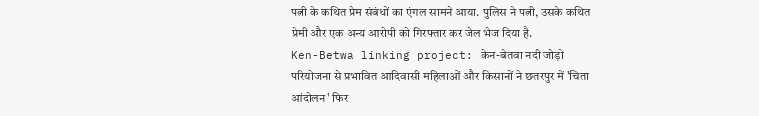पत्नी के कथित प्रेम संबंधों का एंगल सामने आया. पुलिस ने पत्नी, उसके कथित प्रेमी और एक अन्य आरोपी को गिरफ्तार कर जेल भेज दिया है.
Ken-Betwa linking project: केन-बेतवा नदी जोड़ो परियोजना से प्रभावित आदिवासी महिलाओं और किसानों ने छतरपुर में 'चिता आंदोलन' फिर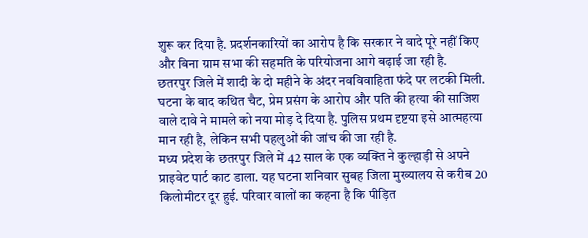शुरू कर दिया है. प्रदर्शनकारियों का आरोप है कि सरकार ने वादे पूरे नहीं किए और बिना ग्राम सभा की सहमति के परियोजना आगे बढ़ाई जा रही है.
छतरपुर जिले में शादी के दो महीने के अंदर नवविवाहिता फंदे पर लटकी मिली. घटना के बाद कथित चैट, प्रेम प्रसंग के आरोप और पति की हत्या की साजिश वाले दावे ने मामले को नया मोड़ दे दिया है. पुलिस प्रथम दृष्टया इसे आत्महत्या मान रही है, लेकिन सभी पहलुओं की जांच की जा रही है.
मध्य प्रदेश के छतरपुर जिले में 42 साल के एक व्यक्ति ने कुल्हाड़ी से अपने प्राइवेट पार्ट काट डाला. यह घटना शनिवार सुबह जिला मुख्यालय से करीब 20 किलोमीटर दूर हुई. परिवार वालों का कहना है कि पीड़ित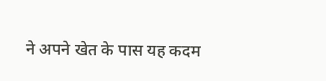ने अपने खेत के पास यह कदम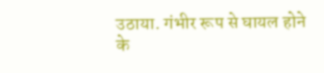उठाया. गंभीर रूप से घायल होने के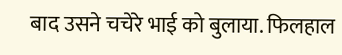बाद उसने चचेरे भाई को बुलाया. फिलहाल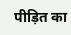पीड़ित का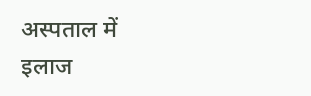अस्पताल में इलाज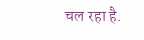चल रहा है.